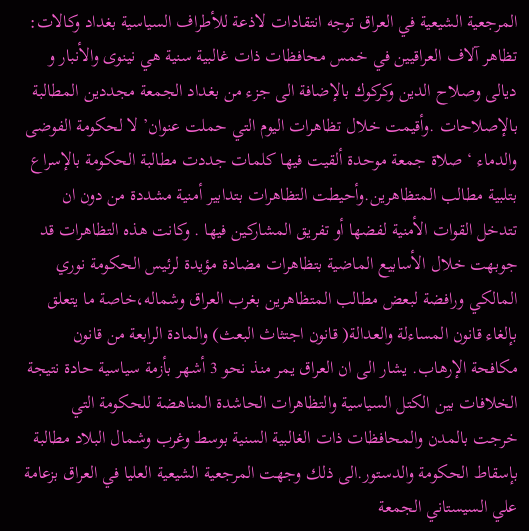المرجعية الشيعية في العراق توجه انتقادات لاذعة للأطراف السياسية بغداد وكالات: تظاهر آلاف العراقيين في خمس محافظات ذات غالبية سنية هي نينوى والأنبار و ديالى وصلاح الدين وكركوك بالإضافة الى جزء من بغداد الجمعة مجددين المطالبة بالإصلاحات .وأقيمت خلال تظاهرات اليوم التي حملت عنوان’ لا لحكومة الفوضى والدماء ‘ صلاة جمعة موحدة ألقيت فيها كلمات جددت مطالبة الحكومة بالإسراع بتلبية مطالب المتظاهرين.وأحيطت التظاهرات بتدابير أمنية مشددة من دون ان تتدخل القوات الأمنية لفضها أو تفريق المشاركين فيها . وكانت هذه التظاهرات قد جوبهت خلال الأسابيع الماضية بتظاهرات مضادة مؤيدة لرئيس الحكومة نوري المالكي ورافضة لبعض مطالب المتظاهرين بغرب العراق وشماله،خاصة ما يتعلق بإلغاء قانون المساءلة والعدالة( قانون اجتثاث البعث) والمادة الرابعة من قانون مكافحة الإرهاب. يشار الى ان العراق يمر منذ نحو 3 أشهر بأزمة سياسية حادة نتيجة الخلافات بين الكتل السياسية والتظاهرات الحاشدة المناهضة للحكومة التي خرجت بالمدن والمحافظات ذات الغالبية السنية بوسط وغرب وشمال البلاد مطالبة بإسقاط الحكومة والدستور.الى ذلك وجهت المرجعية الشيعية العليا في العراق بزعامة علي السيستاني الجمعة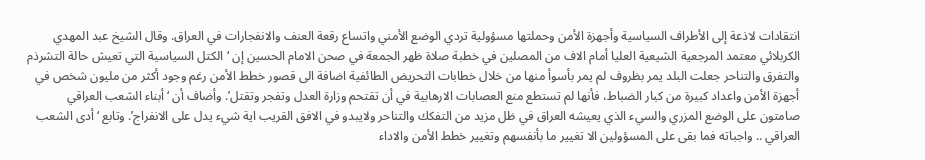انتقادات لاذعة إلى الأطراف السياسية وأجهزة الأمن وحملتها مسؤولية تردي الوضع الأمني واتساع رقعة العنف والانفجارات في العراق. وقال الشيخ عبد المهدي الكربلائي معتمد المرجعية الشيعية العليا أمام الاف من المصلين في خطبة صلاة ظهر الجمعة في صحن الامام الحسين إن ‘الكتل السياسية التي تعيش حالة التشرذم والتفرق والتناحر جعلت البلد يمر بظروف لم يمر بأسوأ منها من خلال خطابات التحريض الطائفية اضافة الى قصور خطط الأمن رغم وجود أكثر من مليون شخص في أجهزة الأمن واعداد كبيرة من كبار الضباط، فأنها لم تستطع منع العصابات الارهابية في أن تقتحم وزارة العدل وتفجر وتقتل’. وأضاف أن ‘أبناء الشعب العراقي صامتون على الوضع المزري والسيء الذي يعيشه العراق في ظل مزيد من التفكك والتناحر ولايبدو في الافق القريب اية شيء يدل على الانفراج’. وتابع ‘أدى الشعب العراقي .. واجباته فما بقى على المسؤولين الا تغيير ما بأنفسهم وتغيير خطط الأمن والاداء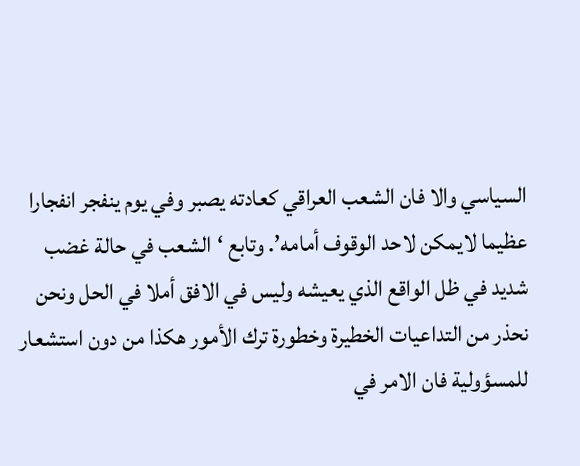السياسي والا فان الشعب العراقي كعادته يصبر وفي يوم ينفجر انفجارا عظيما لايمكن لاحد الوقوف أمامه’. وتابع ‘الشعب في حالة غضب شديد في ظل الواقع الذي يعيشه وليس في الافق أملا في الحل ونحن نحذر من التداعيات الخطيرة وخطورة ترك الأمور هكذا من دون استشعار للمسؤولية فان الامر في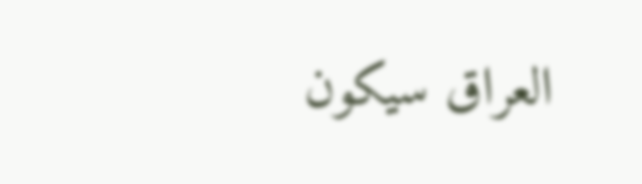العراق سيكون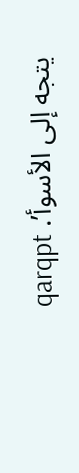يتجه إلى الأسوأ’. qarqpt